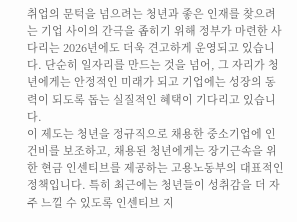취업의 문턱을 넘으려는 청년과 좋은 인재를 찾으려는 기업 사이의 간극을 좁히기 위해 정부가 마련한 사다리는 2026년에도 더욱 견고하게 운영되고 있습니다. 단순히 일자리를 만드는 것을 넘어, 그 자리가 청년에게는 안정적인 미래가 되고 기업에는 성장의 동력이 되도록 돕는 실질적인 혜택이 기다리고 있습니다.
이 제도는 청년을 정규직으로 채용한 중소기업에 인건비를 보조하고, 채용된 청년에게는 장기근속을 위한 현금 인센티브를 제공하는 고용노동부의 대표적인 정책입니다. 특히 최근에는 청년들이 성취감을 더 자주 느낄 수 있도록 인센티브 지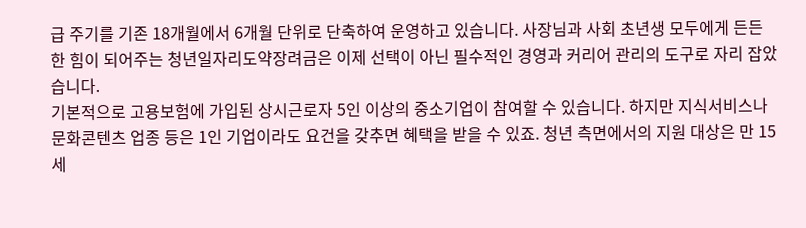급 주기를 기존 18개월에서 6개월 단위로 단축하여 운영하고 있습니다. 사장님과 사회 초년생 모두에게 든든한 힘이 되어주는 청년일자리도약장려금은 이제 선택이 아닌 필수적인 경영과 커리어 관리의 도구로 자리 잡았습니다.
기본적으로 고용보험에 가입된 상시근로자 5인 이상의 중소기업이 참여할 수 있습니다. 하지만 지식서비스나 문화콘텐츠 업종 등은 1인 기업이라도 요건을 갖추면 혜택을 받을 수 있죠. 청년 측면에서의 지원 대상은 만 15세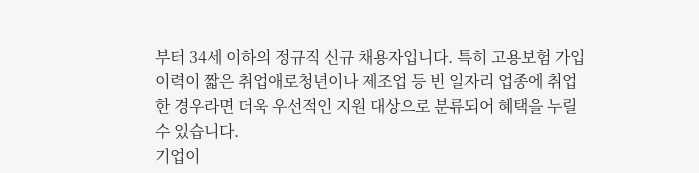부터 34세 이하의 정규직 신규 채용자입니다. 특히 고용보험 가입 이력이 짧은 취업애로청년이나 제조업 등 빈 일자리 업종에 취업한 경우라면 더욱 우선적인 지원 대상으로 분류되어 혜택을 누릴 수 있습니다.
기업이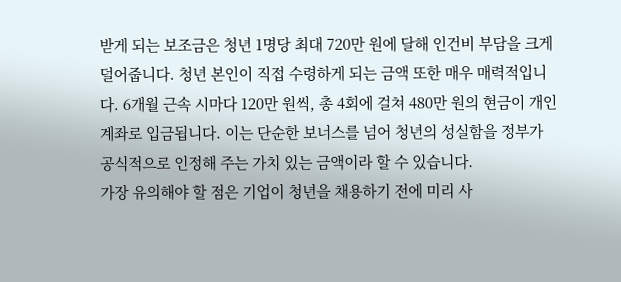받게 되는 보조금은 청년 1명당 최대 720만 원에 달해 인건비 부담을 크게 덜어줍니다. 청년 본인이 직접 수령하게 되는 금액 또한 매우 매력적입니다. 6개월 근속 시마다 120만 원씩, 총 4회에 걸쳐 480만 원의 현금이 개인 계좌로 입금됩니다. 이는 단순한 보너스를 넘어 청년의 성실함을 정부가 공식적으로 인정해 주는 가치 있는 금액이라 할 수 있습니다.
가장 유의해야 할 점은 기업이 청년을 채용하기 전에 미리 사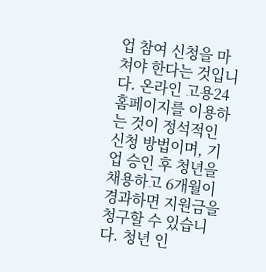업 참여 신청을 마쳐야 한다는 것입니다. 온라인 고용24 홈페이지를 이용하는 것이 정석적인 신청 방법이며, 기업 승인 후 청년을 채용하고 6개월이 경과하면 지원금을 청구할 수 있습니다. 청년 인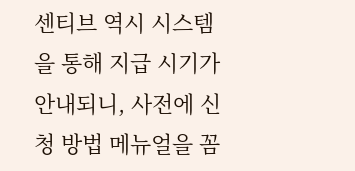센티브 역시 시스템을 통해 지급 시기가 안내되니, 사전에 신청 방법 메뉴얼을 꼼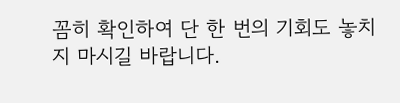꼼히 확인하여 단 한 번의 기회도 놓치지 마시길 바랍니다.